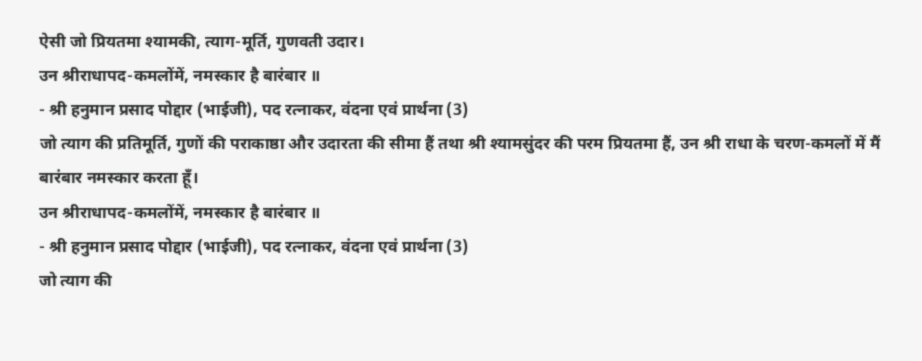ऐसी जो प्रियतमा श्यामकी, त्याग-मूर्ति, गुणवती उदार।
उन श्रीराधापद-कमलोंमें, नमस्कार है बारंबार ॥
- श्री हनुमान प्रसाद पोद्दार (भाईजी), पद रत्नाकर, वंदना एवं प्रार्थना (3)
जो त्याग की प्रतिमूर्ति, गुणों की पराकाष्ठा और उदारता की सीमा हैं तथा श्री श्यामसुंदर की परम प्रियतमा हैं, उन श्री राधा के चरण-कमलों में मैं बारंबार नमस्कार करता हूँ।
उन श्रीराधापद-कमलोंमें, नमस्कार है बारंबार ॥
- श्री हनुमान प्रसाद पोद्दार (भाईजी), पद रत्नाकर, वंदना एवं प्रार्थना (3)
जो त्याग की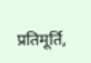प्रतिमूर्ति,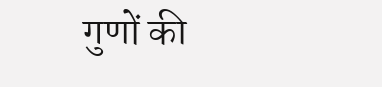गुणों की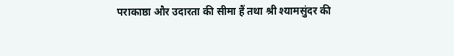पराकाष्ठा और उदारता की सीमा हैं तथा श्री श्यामसुंदर की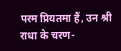परम प्रियतमा हैं, उन श्री राधा के चरण-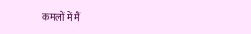कमलों में मैं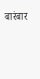बारंबार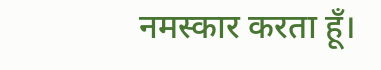नमस्कार करता हूँ।